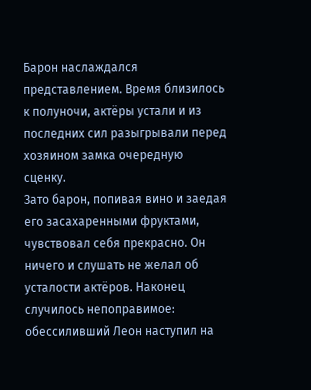Барон наслаждался представлением. Время близилось к полуночи, актёры устали и из последних сил разыгрывали перед хозяином замка очередную сценку.
Зато барон, попивая вино и заедая его засахаренными фруктами, чувствовал себя прекрасно. Он ничего и слушать не желал об усталости актёров. Наконец случилось непоправимое: обессиливший Леон наступил на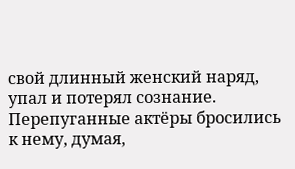свой длинный женский наряд, упал и потерял сознание.
Перепуганные актёры бросились к нему, думая,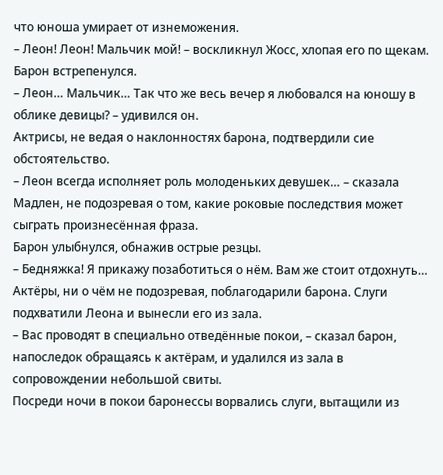что юноша умирает от изнеможения.
– Леон! Леон! Мальчик мой! – воскликнул Жосс, хлопая его по щекам.
Барон встрепенулся.
– Леон… Мальчик… Так что же весь вечер я любовался на юношу в облике девицы? – удивился он.
Актрисы, не ведая о наклонностях барона, подтвердили сие обстоятельство.
– Леон всегда исполняет роль молоденьких девушек… – сказала Мадлен, не подозревая о том, какие роковые последствия может сыграть произнесённая фраза.
Барон улыбнулся, обнажив острые резцы.
– Бедняжка! Я прикажу позаботиться о нём. Вам же стоит отдохнуть…
Актёры, ни о чём не подозревая, поблагодарили барона. Слуги подхватили Леона и вынесли его из зала.
– Вас проводят в специально отведённые покои, – сказал барон, напоследок обращаясь к актёрам, и удалился из зала в сопровождении небольшой свиты.
Посреди ночи в покои баронессы ворвались слуги, вытащили из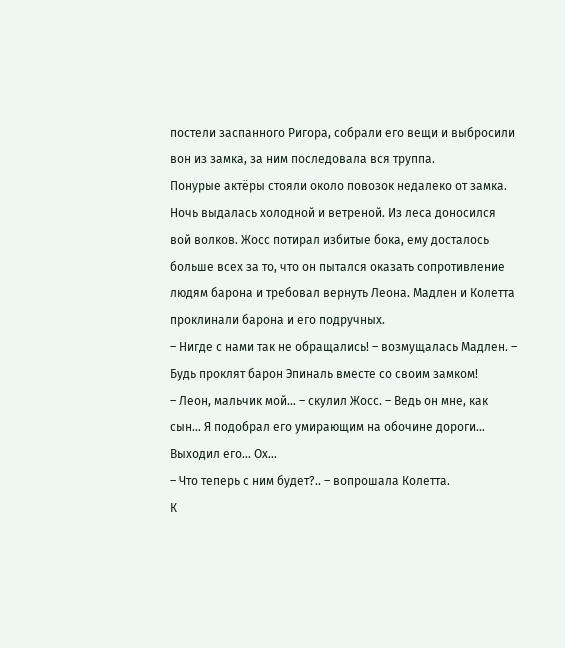постели заспанного Ригора, собрали его вещи и выбросили вон из замка, за ним последовала вся труппа.
Понурые актёры стояли около повозок недалеко от замка. Ночь выдалась холодной и ветреной. Из леса доносился вой волков. Жосс потирал избитые бока, ему досталось больше всех за то, что он пытался оказать сопротивление людям барона и требовал вернуть Леона. Мадлен и Колетта проклинали барона и его подручных.
– Нигде с нами так не обращались! – возмущалась Мадлен. – Будь проклят барон Эпиналь вместе со своим замком!
– Леон, мальчик мой… – скулил Жосс. – Ведь он мне, как сын… Я подобрал его умирающим на обочине дороги… Выходил его… Ох…
– Что теперь с ним будет?.. – вопрошала Колетта.
К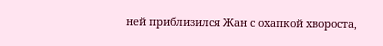ней приблизился Жан с охапкой хвороста,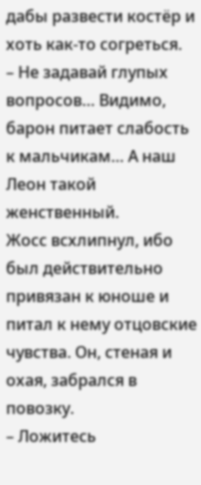дабы развести костёр и хоть как-то согреться.
– Не задавай глупых вопросов… Видимо, барон питает слабость к мальчикам… А наш Леон такой женственный.
Жосс всхлипнул, ибо был действительно привязан к юноше и питал к нему отцовские чувства. Он, стеная и охая, забрался в повозку.
– Ложитесь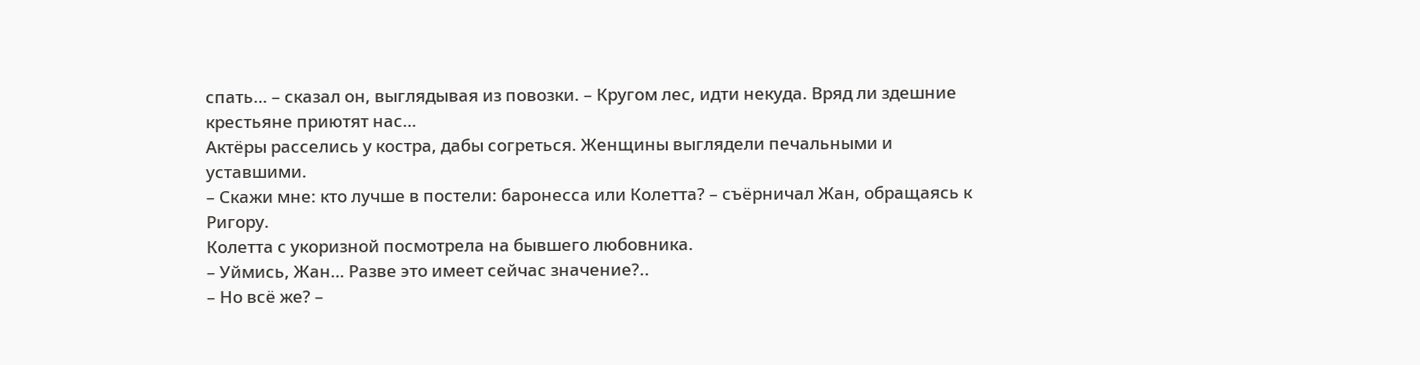спать… – сказал он, выглядывая из повозки. – Кругом лес, идти некуда. Вряд ли здешние крестьяне приютят нас…
Актёры расселись у костра, дабы согреться. Женщины выглядели печальными и уставшими.
– Скажи мне: кто лучше в постели: баронесса или Колетта? – съёрничал Жан, обращаясь к Ригору.
Колетта с укоризной посмотрела на бывшего любовника.
– Уймись, Жан… Разве это имеет сейчас значение?..
– Но всё же? –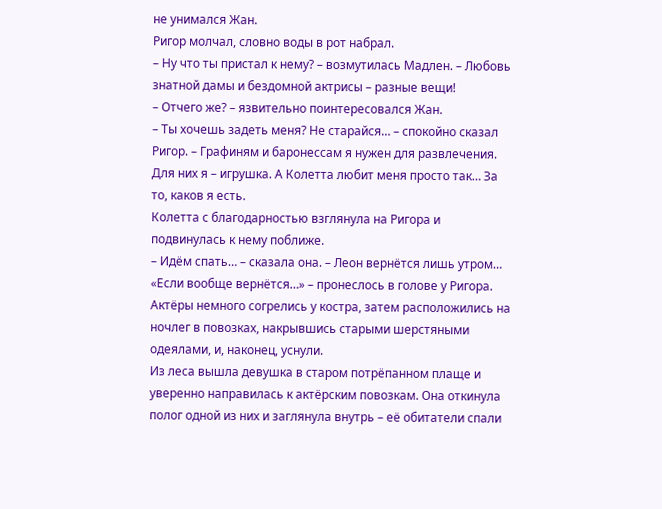не унимался Жан.
Ригор молчал, словно воды в рот набрал.
– Ну что ты пристал к нему? – возмутилась Мадлен. – Любовь знатной дамы и бездомной актрисы – разные вещи!
– Отчего же? – язвительно поинтересовался Жан.
– Ты хочешь задеть меня? Не старайся… – спокойно сказал Ригор. – Графиням и баронессам я нужен для развлечения. Для них я – игрушка. А Колетта любит меня просто так… За то, каков я есть.
Колетта с благодарностью взглянула на Ригора и подвинулась к нему поближе.
– Идём спать… – сказала она. – Леон вернётся лишь утром…
«Если вообще вернётся…» – пронеслось в голове у Ригора.
Актёры немного согрелись у костра, затем расположились на ночлег в повозках, накрывшись старыми шерстяными одеялами, и, наконец, уснули.
Из леса вышла девушка в старом потрёпанном плаще и уверенно направилась к актёрским повозкам. Она откинула полог одной из них и заглянула внутрь – её обитатели спали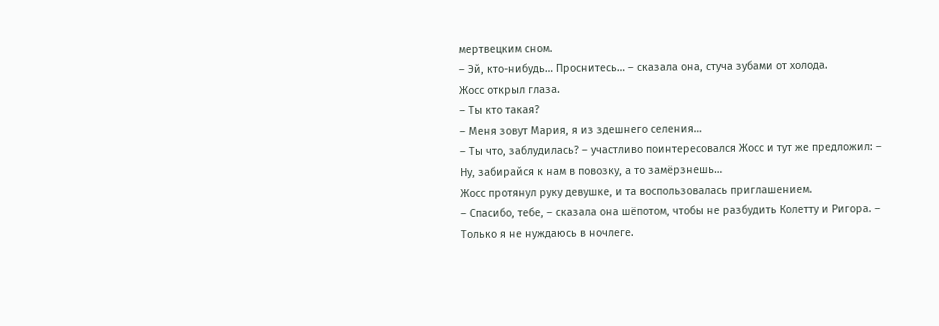мертвецким сном.
– Эй, кто-нибудь… Проснитесь… – сказала она, стуча зубами от холода.
Жосс открыл глаза.
– Ты кто такая?
– Меня зовут Мария, я из здешнего селения…
– Ты что, заблудилась? – участливо поинтересовался Жосс и тут же предложил: – Ну, забирайся к нам в повозку, а то замёрзнешь…
Жосс протянул руку девушке, и та воспользовалась приглашением.
– Спасибо, тебе, – сказала она шёпотом, чтобы не разбудить Колетту и Ригора. – Только я не нуждаюсь в ночлеге.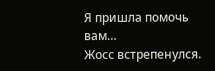Я пришла помочь вам…
Жосс встрепенулся.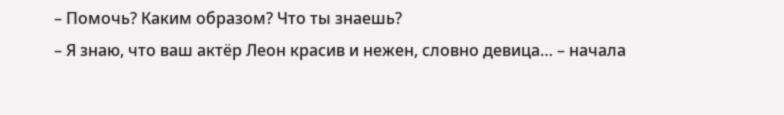– Помочь? Каким образом? Что ты знаешь?
– Я знаю, что ваш актёр Леон красив и нежен, словно девица… – начала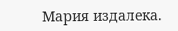Мария издалека.